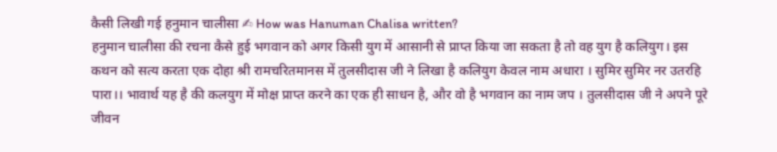कैसी लिखी गई हनुमान चालीसा ✍ How was Hanuman Chalisa written?
हनुमान चालीसा की रचना कैसे हुई भगवान को अगर किसी युग में आसानी से प्राप्त किया जा सकता है तो वह युग है कलियुग। इस कथन को सत्य करता एक दोहा श्री रामचरितमानस में तुलसीदास जी ने लिखा है कलियुग केवल नाम अधारा । सुमिर सुमिर नर उतरहि पारा।। भावार्थ यह है की कलयुग में मोक्ष प्राप्त करने का एक ही साधन है, और वो है भगवान का नाम जप । तुलसीदास जी ने अपने पूरे जीवन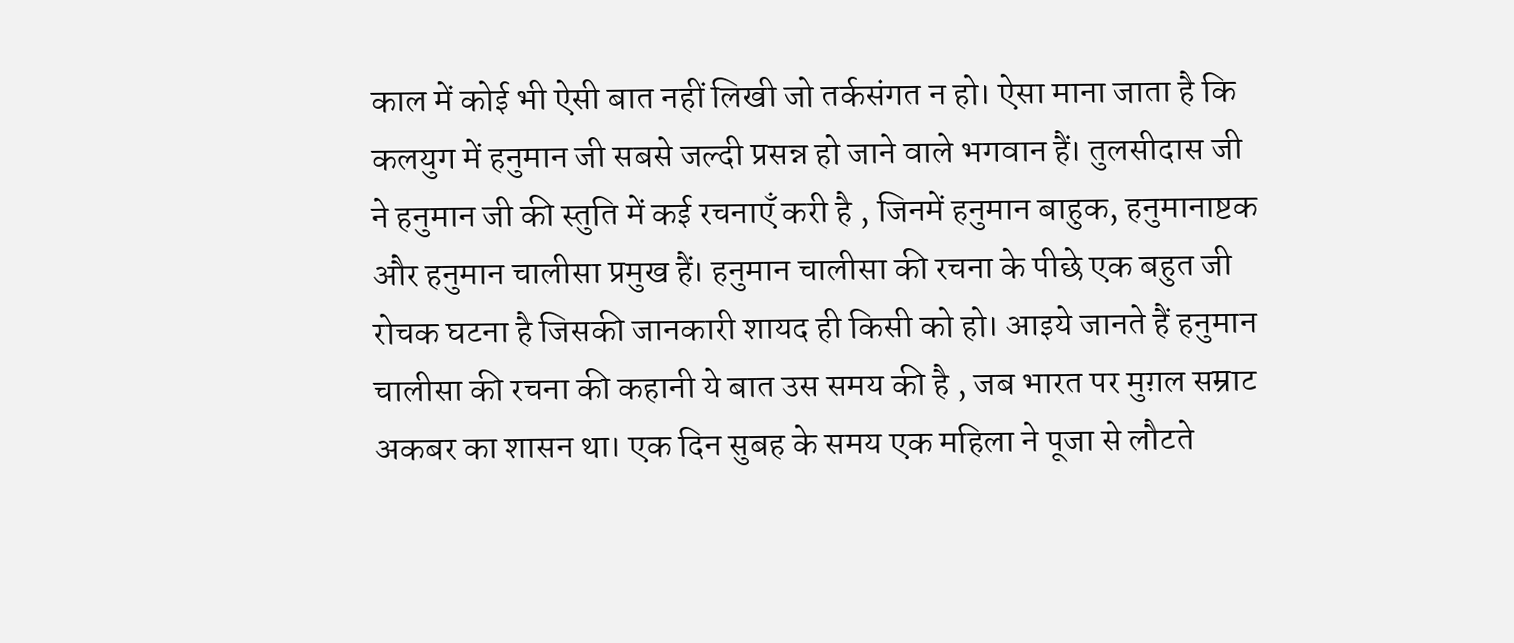काल में कोई भी ऐसी बात नहीं लिखी जो तर्कसंगत न हो। ऐसा माना जाता है कि कलयुग में हनुमान जी सबसे जल्दी प्रसन्न हो जाने वाले भगवान हैं। तुलसीदास जी ने हनुमान जी की स्तुति में कई रचनाएँ करी है , जिनमें हनुमान बाहुक, हनुमानाष्टक और हनुमान चालीसा प्रमुख हैं। हनुमान चालीसा की रचना के पीछे एक बहुत जी रोचक घटना है जिसकी जानकारी शायद ही किसी को हो। आइये जानते हैं हनुमान चालीसा की रचना की कहानी ये बात उस समय की है , जब भारत पर मुग़ल सम्राट अकबर का शासन था। एक दिन सुबह के समय एक महिला ने पूजा से लौटते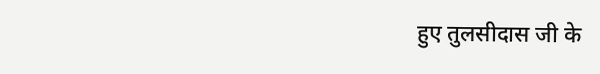हुए तुलसीदास जी के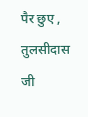पैर छुए , तुलसीदास जी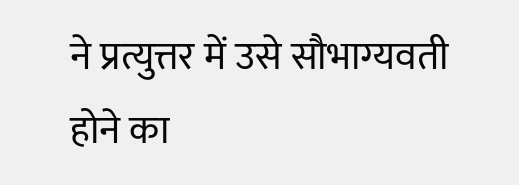ने प्रत्युत्तर में उसे सौभाग्यवती होने का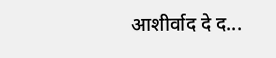आशीर्वाद दे द...